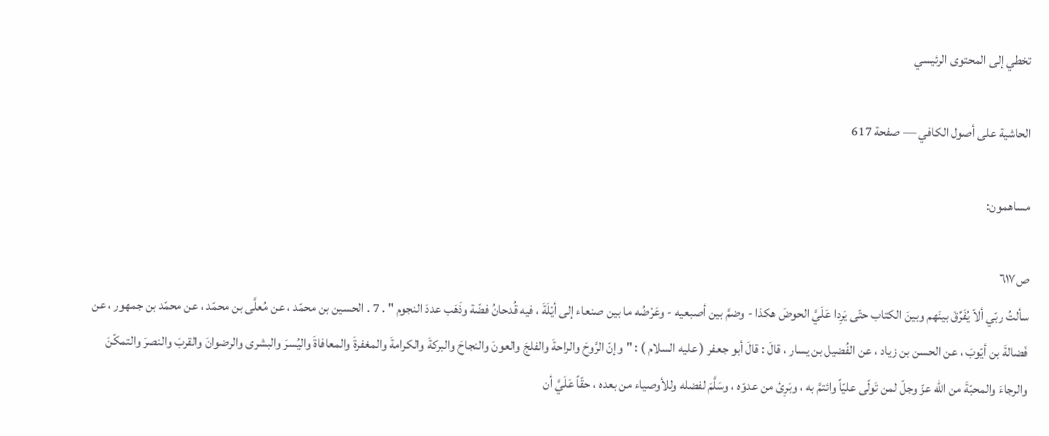تخطي إلى المحتوى الرئيسي

الحاشية على أصول الكافي — صفحة 617

مساهمون:

ص٦١٧
سألتُ ربّي ألاّ يُفَرِّقَ بينَهم وبينَ الكتاب حتّى يَرِدا عَلَيَّ الحوضَ هكذا - وضمَّ بين أصبعيه - وعَرْضُه ما بين صنعاء إلى أيْلَةَ ، فيه قُدحانُ فضّة وذَهَب عددَ النجوم " . 7 . الحسين بن محمّد ، عن مُعلَّى بن محمّد ، عن محمّد بن جمهور ، عن فَضالةَ بن أيّوبَ ، عن الحسن بن زياد ، عن الفُضيل بن يسار ، قالَ : قالَ أبو جعفر ( عليه السلام ) : " وإنّ الرَّوحَ والراحةَ والفلجَ والعونَ والنجاحَ والبركةَ والكرامةَ والمغفرةَ والمعافاةَ واليُسرَ والبشرى والرضوانَ والقربَ والنصرَ والتمكّنَ والرجاءَ والمحبّةَ من الله عزّ وجلّ لمن تَولّى عليّاً وائتمَّ به ، وبَرِئ من عدوّه ، وسَلَّمَ لفضله وللأوصياء من بعده ، حقّاً عَلَيَّ أن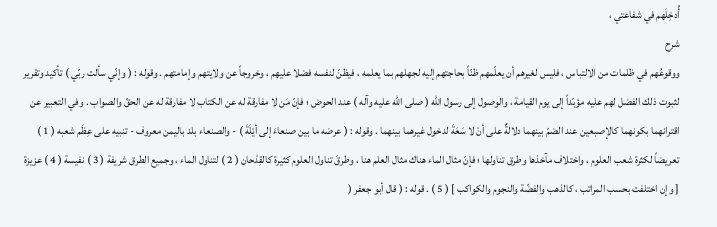أُدخِلَهم في شفاعتي ،
شرح
ووقوعُهم في ظلمات من الالتباس ، فليس لغيرهم أن يعلّمهم ظنّاً بحاجتهم إليه لجهلهم بما يعلمه ، فيظنّ لنفسه فضلا عليهم ، وخروجاً عن ولايتهم وإمامتهم . وقوله : ( وإنّي سألت ربّي ) تأكيد وتقرير لثبوت ذلك الفضل لهم عليه مؤبّداً إلى يوم القيامة ، والوصول إلى رسول الله ( صلى الله عليه وآله ) عند الحوض ؛ فإنّ مَن لا مفارقة له عن الكتاب لا مفارقة له عن الحقّ والصواب . وفي التعبير عن اقترانهما بكونهما كالإصبعين عند الضمّ بينهما دلالةٌ على أنْ لا سَعَةَ لدخول غيرهما بينهما . وقوله : ( عرضه ما بين صنعاءَ إلى أيْلَةَ ) - والصنعاء بلد باليمن معروف - تنبيه على عِظَم شعبه ( 1 ) تعريضاً لكثرة شعب العلوم ، واختلاف مآخذها وطرق تناولها ؛ فإنّ مثال الماء هناك مثال العلم هنا ، وطرقَ تناول العلوم كثيرة كالقِدْحان ( 2 ) لتناول الماء ، وجميع الطرق شريفة ( 3 ) نفيسة ( 4 ) عزيزة [ وإن اختلفت بحسب المراتب ، كالذهب والفضّة والنجوم والكواكب ] ( 5 ) . قوله : ( قال أبو جعفر (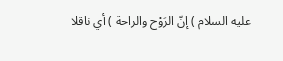عليه السلام ) إنّ الرَوْح والراحة ) أي ناقلا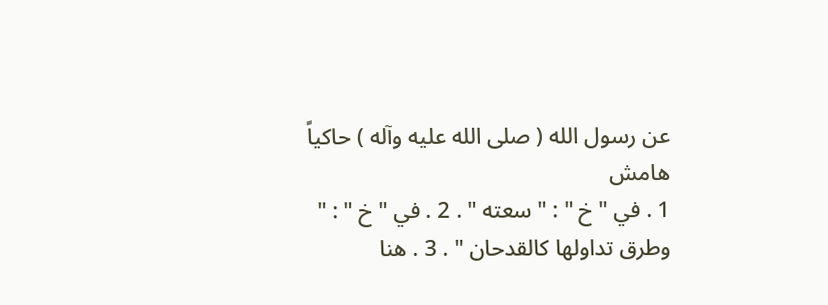عن رسول الله ( صلى الله عليه وآله ) حاكياً
هامش
1 . في " خ " : " سعته " . 2 . في " خ " : " وطرق تداولها كالقدحان " . 3 . هنا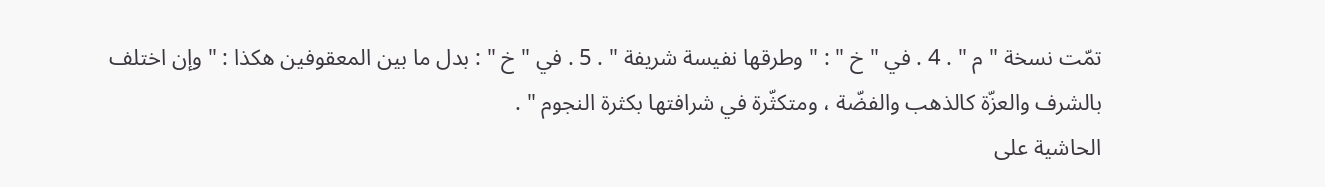تمّت نسخة " م " . 4 . في " خ " : " وطرقها نفيسة شريفة " . 5 . في " خ " : بدل ما بين المعقوفين هكذا : " وإن اختلف بالشرف والعزّة كالذهب والفضّة ، ومتكثّرة في شرافتها بكثرة النجوم " .
الحاشية على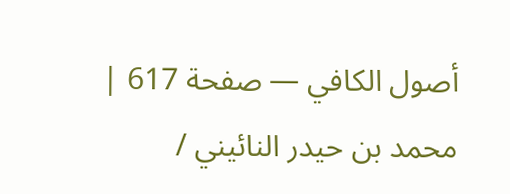أصول الكافي — صفحة 617 | محمد بن حيدر النائيني /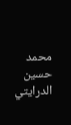محمد حسين الدرايتي